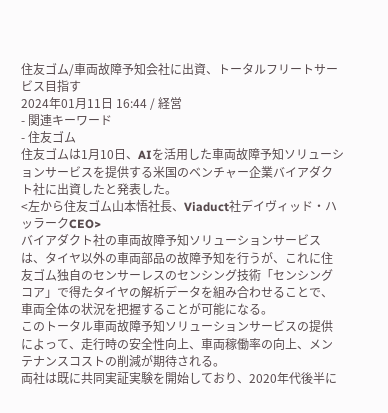住友ゴム/車両故障予知会社に出資、トータルフリートサービス目指す
2024年01月11日 16:44 / 経営
- 関連キーワード
- 住友ゴム
住友ゴムは1月10日、AIを活用した車両故障予知ソリューションサービスを提供する米国のベンチャー企業バイアダクト社に出資したと発表した。
<左から住友ゴム山本悟社長、Viaduct社デイヴィッド・ハッラークCEO>
バイアダクト社の車両故障予知ソリューションサービスは、タイヤ以外の車両部品の故障予知を行うが、これに住友ゴム独自のセンサーレスのセンシング技術「センシングコア」で得たタイヤの解析データを組み合わせることで、車両全体の状況を把握することが可能になる。
このトータル車両故障予知ソリューションサービスの提供によって、走行時の安全性向上、車両稼働率の向上、メンテナンスコストの削減が期待される。
両社は既に共同実証実験を開始しており、2020年代後半に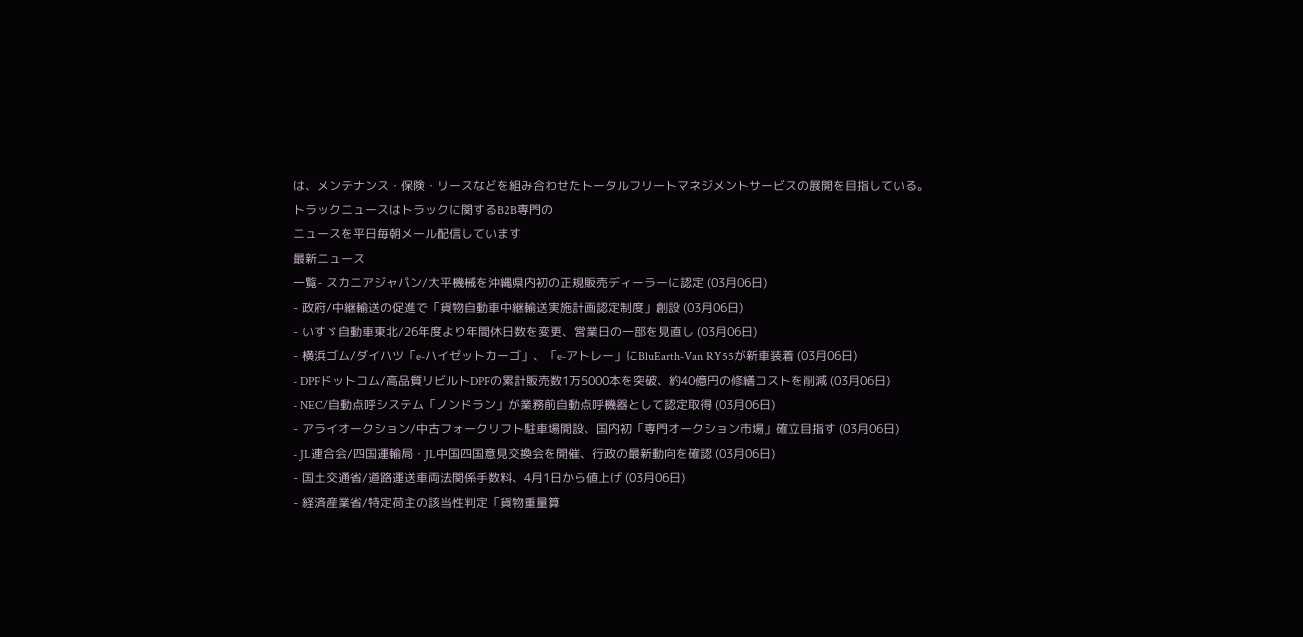は、メンテナンス・保険・リースなどを組み合わせたトータルフリートマネジメントサービスの展開を目指している。
トラックニュースはトラックに関するB2B専門の
ニュースを平日毎朝メール配信しています
最新ニュース
一覧- スカニアジャパン/大平機械を沖縄県内初の正規販売ディーラーに認定 (03月06日)
- 政府/中継輸送の促進で「貨物自動車中継輸送実施計画認定制度」創設 (03月06日)
- いすゞ自動車東北/26年度より年間休日数を変更、営業日の一部を見直し (03月06日)
- 横浜ゴム/ダイハツ「e-ハイゼットカーゴ」、「e-アトレー」にBluEarth-Van RY55が新車装着 (03月06日)
- DPFドットコム/高品質リビルトDPFの累計販売数1万5000本を突破、約40億円の修繕コストを削減 (03月06日)
- NEC/自動点呼システム「ノンドラン」が業務前自動点呼機器として認定取得 (03月06日)
- アライオークション/中古フォークリフト駐車場開設、国内初「専門オークション市場」確立目指す (03月06日)
- JL連合会/四国運輸局・JL中国四国意見交換会を開催、行政の最新動向を確認 (03月06日)
- 国土交通省/道路運送車両法関係手数料、4月1日から値上げ (03月06日)
- 経済産業省/特定荷主の該当性判定「貨物重量算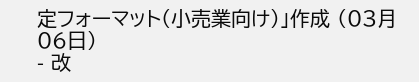定フォーマット(小売業向け)」作成 (03月06日)
- 改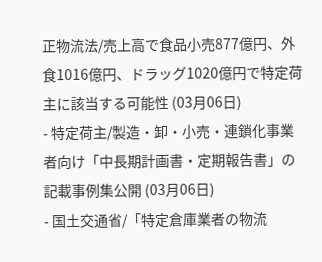正物流法/売上高で食品小売877億円、外食1016億円、ドラッグ1020億円で特定荷主に該当する可能性 (03月06日)
- 特定荷主/製造・卸・小売・連鎖化事業者向け「中長期計画書・定期報告書」の記載事例集公開 (03月06日)
- 国土交通省/「特定倉庫業者の物流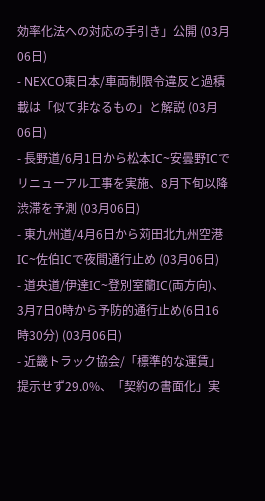効率化法への対応の手引き」公開 (03月06日)
- NEXCO東日本/車両制限令違反と過積載は「似て非なるもの」と解説 (03月06日)
- 長野道/6月1日から松本IC~安曇野ICでリニューアル工事を実施、8月下旬以降渋滞を予測 (03月06日)
- 東九州道/4月6日から苅田北九州空港IC~佐伯ICで夜間通行止め (03月06日)
- 道央道/伊達IC~登別室蘭IC(両方向)、3月7日0時から予防的通行止め(6日16時30分) (03月06日)
- 近畿トラック協会/「標準的な運賃」提示せず29.0%、「契約の書面化」実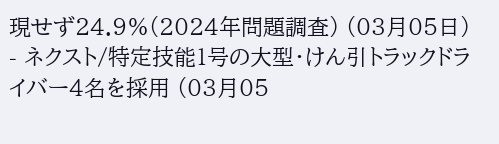現せず24.9%(2024年問題調査) (03月05日)
- ネクスト/特定技能1号の大型・けん引トラックドライバー4名を採用 (03月05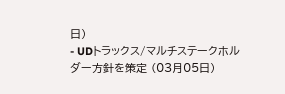日)
- UDトラックス/マルチステークホルダー方針を策定 (03月05日)